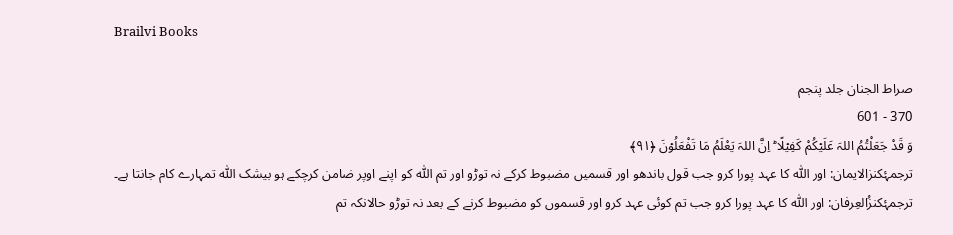Brailvi Books

صراط الجنان جلد پنجم
370 - 601
وَ قَدْ جَعَلْتُمُ اللہَ عَلَیۡکُمْ کَفِیۡلًا ؕ اِنَّ اللہَ یَعْلَمُ مَا تَفْعَلُوۡنَ ﴿۹۱﴾
ترجمۂکنزالایمان: اور اللّٰہ کا عہد پورا کرو جب قول باندھو اور قسمیں مضبوط کرکے نہ توڑو اور تم اللّٰہ کو اپنے اوپر ضامن کرچکے ہو بیشک اللّٰہ تمہارے کام جانتا ہے۔
ترجمۂکنزُالعِرفان: اور اللّٰہ کا عہد پورا کرو جب تم کوئی عہد کرو اور قسموں کو مضبوط کرنے کے بعد نہ توڑو حالانکہ تم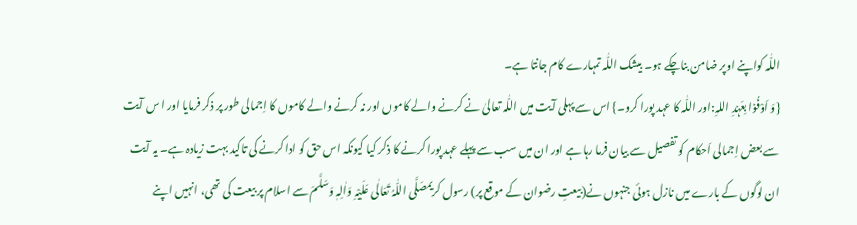اللّٰہ کواپنے اوپر ضامن بناچکے ہو۔ بیشک اللّٰہ تمہارے کام جانتا ہے۔
{وَ اَوْفُوۡا بِعَہۡدِ اللہِ:اور اللّٰہ کا عہد پورا کرو۔} اس سے پہلی آیت میں اللّٰہ تعالیٰ نے کرنے والے کاموں اور نہ کرنے والے کاموں کا اِجمالی طور پر ذکر فرمایا اور ا س آیت سے بعض اِجمالی اَحکام کو تفصیل سے بیان فرما رہا ہے اور ان میں سب سے پہلے عہد پورا کرنے کا ذکر کیا کیونکہ اس حق کو ادا کرنے کی تاکید بہت زیادہ ہے۔ یہ آیت ان لوگوں کے بارے میں نازل ہوئی جنہوں نے(بیعتِ رضوان کے موقع پر) رسول کریمصَلَّی اللّٰہُ تَعَالٰی عَلَیْہِ وَاٰلِہٖ وَسَلَّمَ سے اسلام پر بیعت کی تھی، انہیں اپنے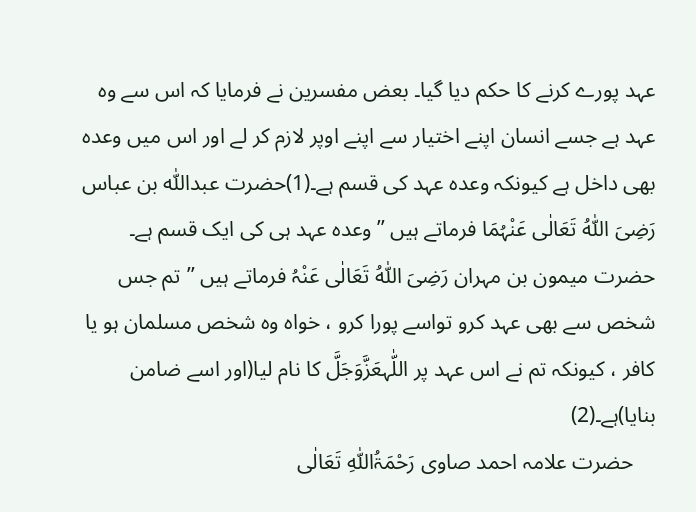عہد پورے کرنے کا حکم دیا گیا۔ بعض مفسرین نے فرمایا کہ اس سے وہ عہد ہے جسے انسان اپنے اختیار سے اپنے اوپر لازم کر لے اور اس میں وعدہ بھی داخل ہے کیونکہ وعدہ عہد کی قسم ہے۔(1)حضرت عبداللّٰہ بن عباس رَضِیَ اللّٰہُ تَعَالٰی عَنْہُمَا فرماتے ہیں ’’وعدہ عہد ہی کی ایک قسم ہے۔ حضرت میمون بن مہران رَضِیَ اللّٰہُ تَعَالٰی عَنْہُ فرماتے ہیں ’’تم جس شخص سے بھی عہد کرو تواسے پورا کرو ، خواہ وہ شخص مسلمان ہو یا کافر ، کیونکہ تم نے اس عہد پر اللّٰہعَزَّوَجَلَّ کا نام لیا(اور اسے ضامن بنایا)ہے۔(2)
    حضرت علامہ احمد صاوی رَحْمَۃُاللّٰہِ تَعَالٰی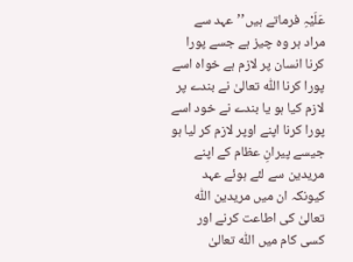عَلَیْہِ فرماتے ہیں’’عہد سے مراد ہر وہ چیز ہے جسے پورا کرنا انسان پر لازم ہے خواہ اسے پورا کرنا اللّٰہ تعالیٰ نے بندے پر لازم کیا ہو یا بندے نے خود اسے پورا کرنا اپنے اوپر لازم کر لیا ہو جیسے پیرانِ عظام کے اپنے مریدین سے لئے ہوئے عہد کیونکہ ان میں مریدین اللّٰہ تعالیٰ کی اطاعت کرنے اور کسی کام میں اللّٰہ تعالیٰ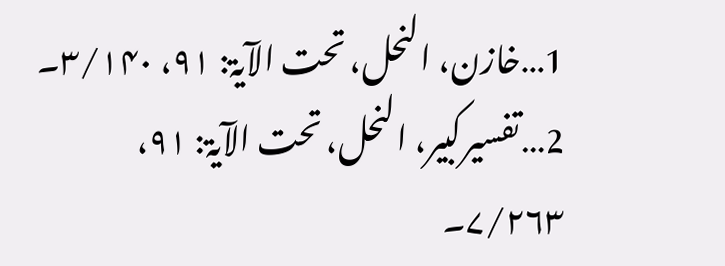1…خازن، النحل، تحت الآیۃ: ۹۱، ۳/۱۴۰۔
2…تفسیرکبیر، النحل، تحت الآیۃ: ۹۱، ۷/۲۶۳۔